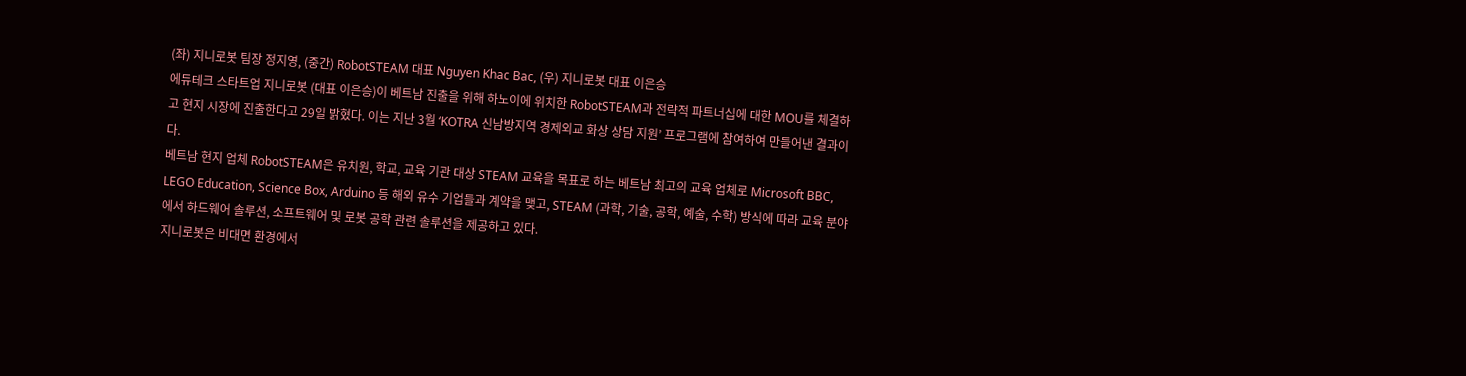(좌) 지니로봇 팀장 정지영, (중간) RobotSTEAM 대표 Nguyen Khac Bac, (우) 지니로봇 대표 이은승
에듀테크 스타트업 지니로봇 (대표 이은승)이 베트남 진출을 위해 하노이에 위치한 RobotSTEAM과 전략적 파트너십에 대한 MOU를 체결하고 현지 시장에 진출한다고 29일 밝혔다. 이는 지난 3월 ‘KOTRA 신남방지역 경제외교 화상 상담 지원’ 프로그램에 참여하여 만들어낸 결과이다.
베트남 현지 업체 RobotSTEAM은 유치원, 학교, 교육 기관 대상 STEAM 교육을 목표로 하는 베트남 최고의 교육 업체로 Microsoft BBC, LEGO Education, Science Box, Arduino 등 해외 유수 기업들과 계약을 맺고, STEAM (과학, 기술, 공학, 예술, 수학) 방식에 따라 교육 분야에서 하드웨어 솔루션, 소프트웨어 및 로봇 공학 관련 솔루션을 제공하고 있다.
지니로봇은 비대면 환경에서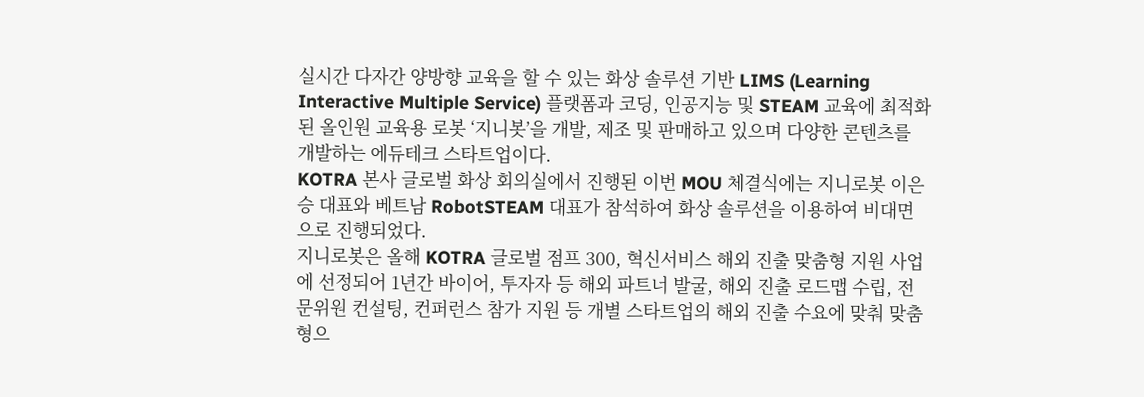실시간 다자간 양방향 교육을 할 수 있는 화상 솔루션 기반 LIMS (Learning Interactive Multiple Service) 플랫폼과 코딩, 인공지능 및 STEAM 교육에 최적화된 올인원 교육용 로봇 ‘지니봇’을 개발, 제조 및 판매하고 있으며 다양한 콘텐츠를 개발하는 에듀테크 스타트업이다.
KOTRA 본사 글로벌 화상 회의실에서 진행된 이번 MOU 체결식에는 지니로봇 이은승 대표와 베트남 RobotSTEAM 대표가 참석하여 화상 솔루션을 이용하여 비대면으로 진행되었다.
지니로봇은 올해 KOTRA 글로벌 점프 300, 혁신서비스 해외 진출 맞춤형 지원 사업에 선정되어 1년간 바이어, 투자자 등 해외 파트너 발굴, 해외 진출 로드맵 수립, 전문위원 컨설팅, 컨퍼런스 참가 지원 등 개별 스타트업의 해외 진출 수요에 맞춰 맞춤형으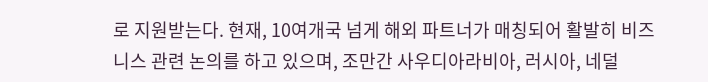로 지원받는다. 현재, 10여개국 넘게 해외 파트너가 매칭되어 활발히 비즈니스 관련 논의를 하고 있으며, 조만간 사우디아라비아, 러시아, 네덜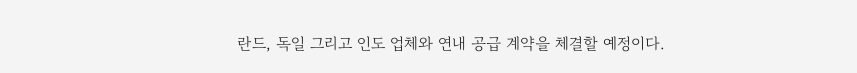란드, 독일 그리고 인도 업체와 연내 공급 계약을 체결할 예정이다.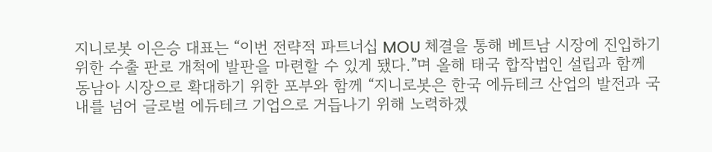지니로봇 이은승 대표는 “이번 전략적 파트너십 MOU 체결을 통해 베트남 시장에 진입하기 위한 수출 판로 개척에 발판을 마련할 수 있게 됐다.”며 올해 태국 합작법인 설립과 함께 동남아 시장으로 확대하기 위한 포부와 함께 “지니로봇은 한국 에듀테크 산업의 발전과 국내를 넘어 글로벌 에듀테크 기업으로 거듭나기 위해 노력하겠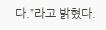다.”라고 밝혔다.